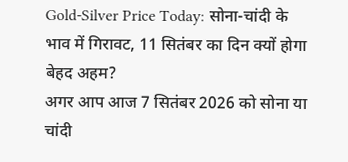Gold-Silver Price Today: सोना-चांदी के भाव में गिरावट, 11 सितंबर का दिन क्यों होगा बेहद अहम?
अगर आप आज 7 सितंबर 2026 को सोना या चांदी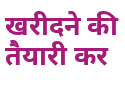खरीदने की तैयारी कर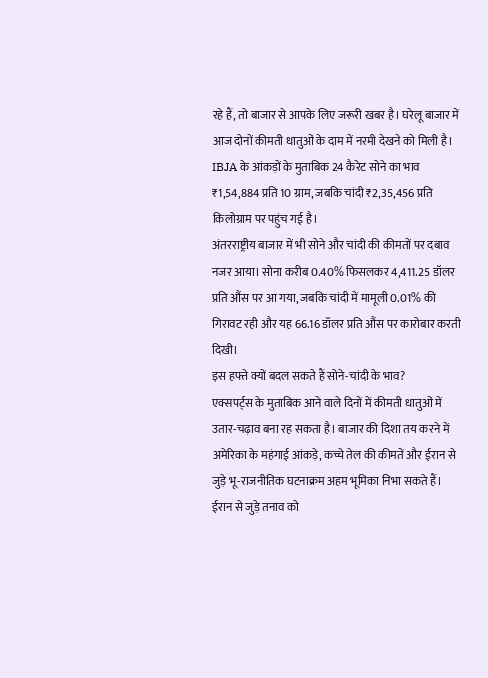रहे हैं, तो बाजार से आपके लिए जरूरी खबर है। घरेलू बाजार में आज दोनों कीमती धातुओं के दाम में नरमी देखने को मिली है। IBJA के आंकड़ों के मुताबिक 24 कैरेट सोने का भाव ₹1,54,884 प्रति 10 ग्राम, जबकि चांदी ₹2,35,456 प्रति किलोग्राम पर पहुंच गई है।
अंतरराष्ट्रीय बाजार में भी सोने और चांदी की कीमतों पर दबाव नजर आया। सोना करीब 0.40% फिसलकर 4,411.25 डॉलर प्रति औंस पर आ गया, जबकि चांदी में मामूली 0.01% की गिरावट रही और यह 66.16 डॉलर प्रति औंस पर कारोबार करती दिखी।
इस हफ्ते क्यों बदल सकते हैं सोने-चांदी के भाव?
एक्सपर्ट्स के मुताबिक आने वाले दिनों में कीमती धातुओं में उतार-चढ़ाव बना रह सकता है। बाजार की दिशा तय करने में अमेरिका के महंगाई आंकड़े, कच्चे तेल की कीमतें और ईरान से जुड़े भू-राजनीतिक घटनाक्रम अहम भूमिका निभा सकते हैं।
ईरान से जुड़े तनाव को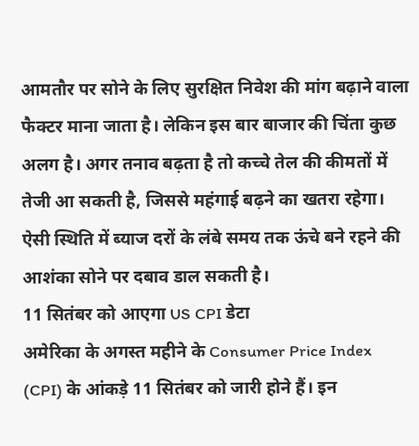आमतौर पर सोने के लिए सुरक्षित निवेश की मांग बढ़ाने वाला फैक्टर माना जाता है। लेकिन इस बार बाजार की चिंता कुछ अलग है। अगर तनाव बढ़ता है तो कच्चे तेल की कीमतों में तेजी आ सकती है, जिससे महंगाई बढ़ने का खतरा रहेगा। ऐसी स्थिति में ब्याज दरों के लंबे समय तक ऊंचे बने रहने की आशंका सोने पर दबाव डाल सकती है।
11 सितंबर को आएगा US CPI डेटा
अमेरिका के अगस्त महीने के Consumer Price Index (CPI) के आंकड़े 11 सितंबर को जारी होने हैं। इन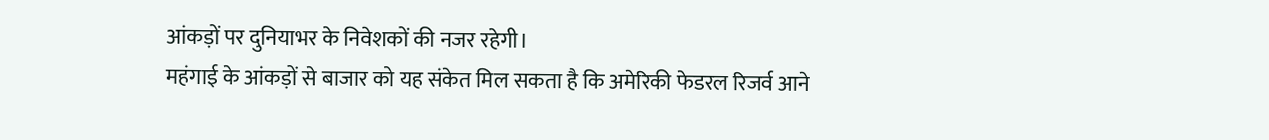आंकड़ों पर दुनियाभर के निवेशकों की नजर रहेगी।
महंगाई के आंकड़ों से बाजार को यह संकेत मिल सकता है कि अमेरिकी फेडरल रिजर्व आने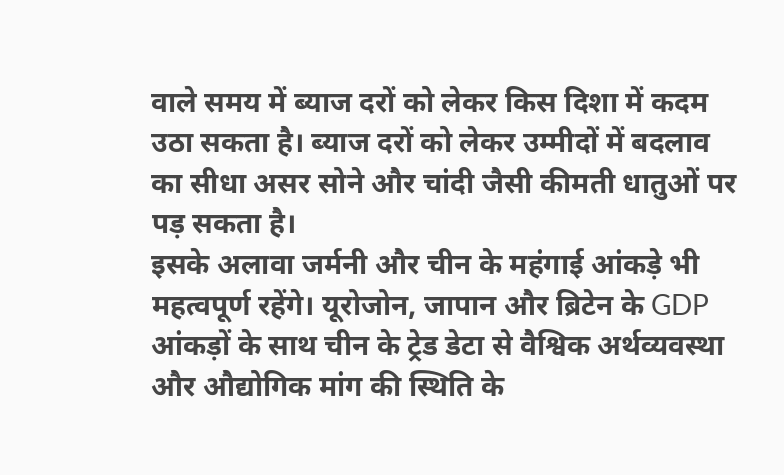वाले समय में ब्याज दरों को लेकर किस दिशा में कदम उठा सकता है। ब्याज दरों को लेकर उम्मीदों में बदलाव का सीधा असर सोने और चांदी जैसी कीमती धातुओं पर पड़ सकता है।
इसके अलावा जर्मनी और चीन के महंगाई आंकड़े भी महत्वपूर्ण रहेंगे। यूरोजोन, जापान और ब्रिटेन के GDP आंकड़ों के साथ चीन के ट्रेड डेटा से वैश्विक अर्थव्यवस्था और औद्योगिक मांग की स्थिति के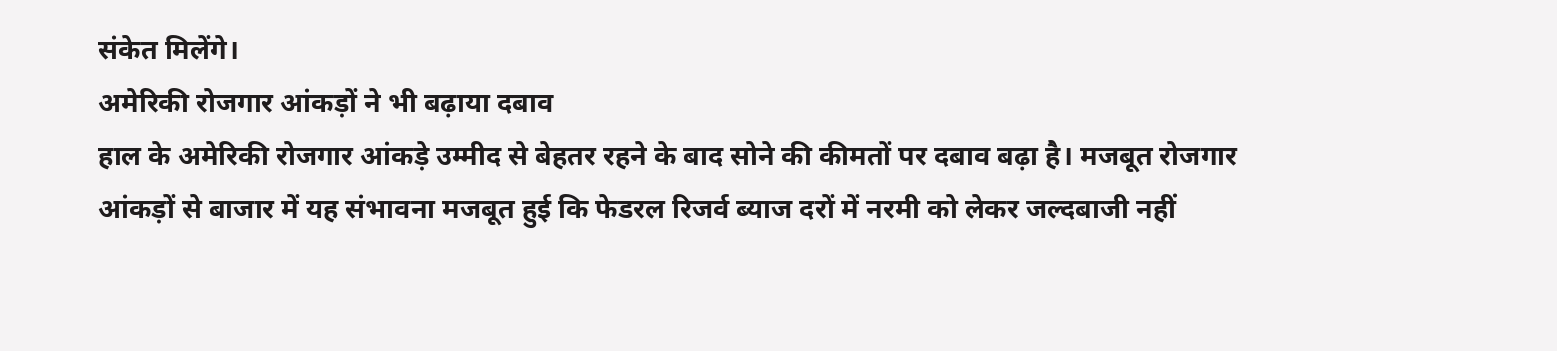संकेत मिलेंगे।
अमेरिकी रोजगार आंकड़ों ने भी बढ़ाया दबाव
हाल के अमेरिकी रोजगार आंकड़े उम्मीद से बेहतर रहने के बाद सोने की कीमतों पर दबाव बढ़ा है। मजबूत रोजगार आंकड़ों से बाजार में यह संभावना मजबूत हुई कि फेडरल रिजर्व ब्याज दरों में नरमी को लेकर जल्दबाजी नहीं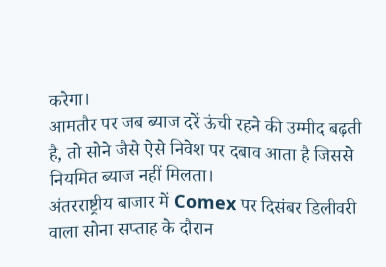करेगा।
आमतौर पर जब ब्याज दरें ऊंची रहने की उम्मीद बढ़ती है, तो सोने जैसे ऐसे निवेश पर दबाव आता है जिससे नियमित ब्याज नहीं मिलता।
अंतरराष्ट्रीय बाजार में Comex पर दिसंबर डिलीवरी वाला सोना सप्ताह के दौरान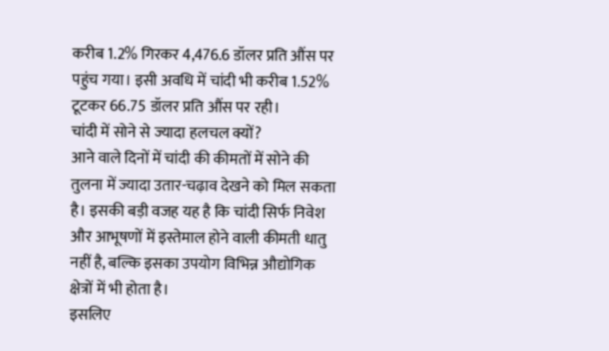करीब 1.2% गिरकर 4,476.6 डॉलर प्रति औंस पर पहुंच गया। इसी अवधि में चांदी भी करीब 1.52% टूटकर 66.75 डॉलर प्रति औंस पर रही।
चांदी में सोने से ज्यादा हलचल क्यों?
आने वाले दिनों में चांदी की कीमतों में सोने की तुलना में ज्यादा उतार-चढ़ाव देखने को मिल सकता है। इसकी बड़ी वजह यह है कि चांदी सिर्फ निवेश और आभूषणों में इस्तेमाल होने वाली कीमती धातु नहीं है, बल्कि इसका उपयोग विभिन्न औद्योगिक क्षेत्रों में भी होता है।
इसलिए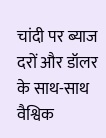चांदी पर ब्याज दरों और डॉलर के साथ-साथ वैश्विक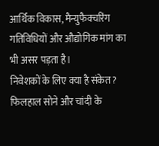आर्थिक विकास, मैन्युफैक्चरिंग गतिविधियों और औद्योगिक मांग का भी असर पड़ता है।
निवेशकों के लिए क्या है संकेत?
फिलहाल सोने और चांदी के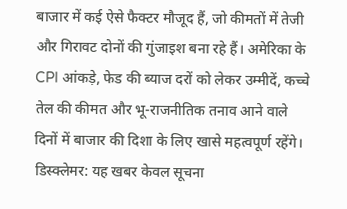बाजार में कई ऐसे फैक्टर मौजूद हैं, जो कीमतों में तेजी और गिरावट दोनों की गुंजाइश बना रहे हैं। अमेरिका के CPI आंकड़े, फेड की ब्याज दरों को लेकर उम्मीदें, कच्चे तेल की कीमत और भू-राजनीतिक तनाव आने वाले दिनों में बाजार की दिशा के लिए खासे महत्वपूर्ण रहेंगे।
डिस्क्लेमर: यह खबर केवल सूचना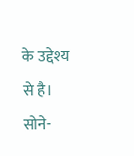के उद्देश्य से है। सोने-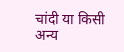चांदी या किसी अन्य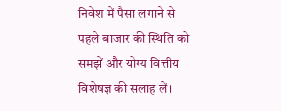निवेश में पैसा लगाने से पहले बाजार की स्थिति को समझें और योग्य वित्तीय विशेषज्ञ की सलाह लें।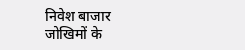निवेश बाजार जोखिमों के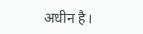अधीन है।